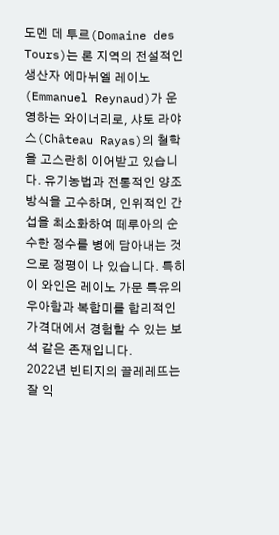도멘 데 투르(Domaine des Tours)는 론 지역의 전설적인 생산자 에마뉘엘 레이노(Emmanuel Reynaud)가 운영하는 와이너리로, 샤토 라야스(Château Rayas)의 철학을 고스란히 이어받고 있습니다. 유기농법과 전통적인 양조 방식을 고수하며, 인위적인 간섭을 최소화하여 떼루아의 순수한 정수를 병에 담아내는 것으로 정평이 나 있습니다. 특히 이 와인은 레이노 가문 특유의 우아함과 복합미를 합리적인 가격대에서 경험할 수 있는 보석 같은 존재입니다.
2022년 빈티지의 끌레레뜨는 잘 익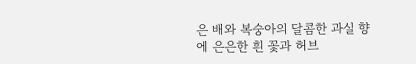은 배와 복숭아의 달콤한 과실 향에 은은한 흰 꽃과 허브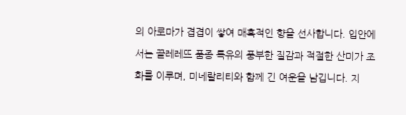의 아로마가 겹겹이 쌓여 매혹적인 향을 선사합니다. 입안에서는 끌레레뜨 품종 특유의 풍부한 질감과 적절한 산미가 조화를 이루며, 미네랄리티와 함께 긴 여운을 남깁니다. 지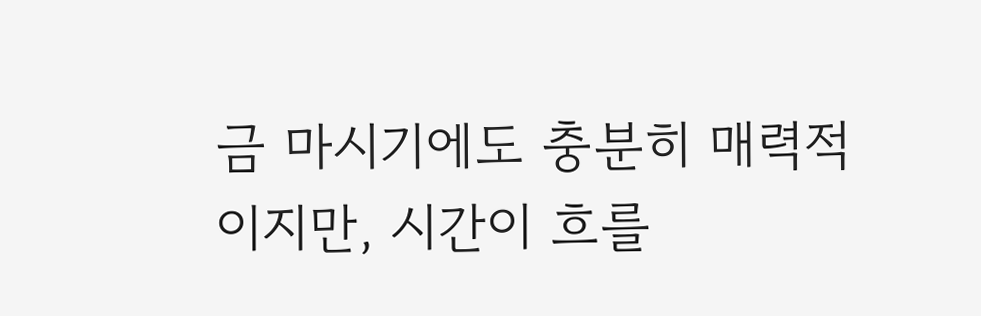금 마시기에도 충분히 매력적이지만, 시간이 흐를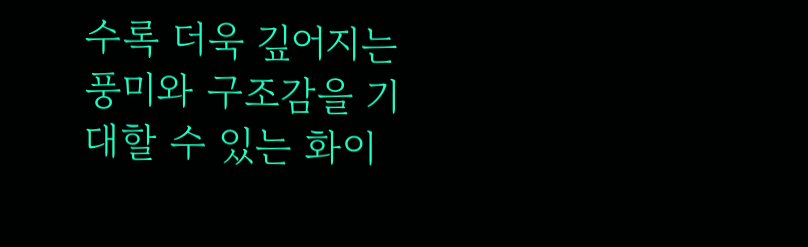수록 더욱 깊어지는 풍미와 구조감을 기대할 수 있는 화이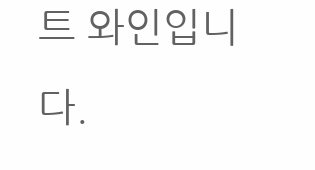트 와인입니다.